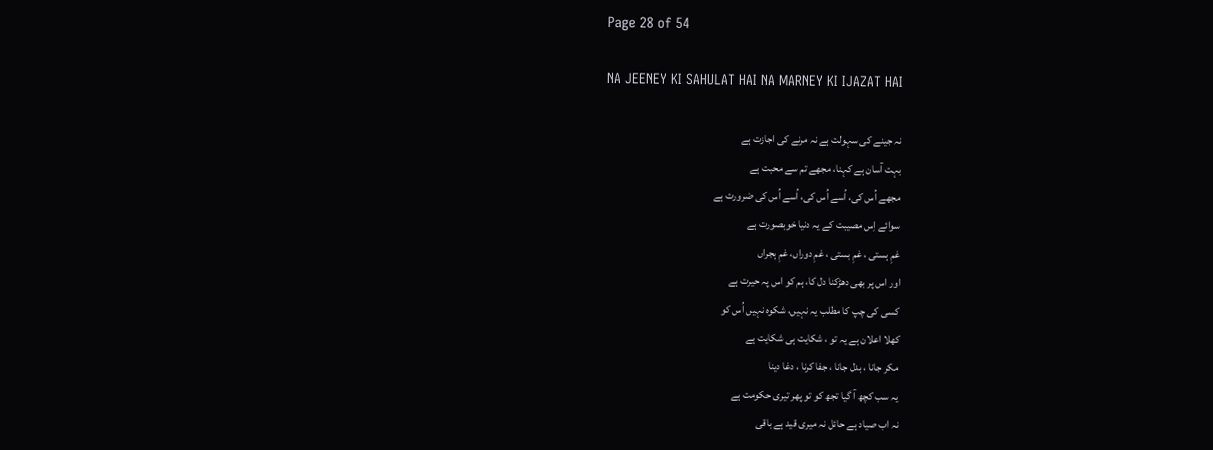Page 28 of 54

NA JEENEY KI SAHULAT HAI NA MARNEY KI IJAZAT HAI

نہ جینے کی سہولت ہے نہ مرنے کی اجازت ہے
بہت آسان ہے کہنا، مجھے تم سے محبت ہے
مجھے اُس کی، اُسے اُس کی، اُسے اُس کی ضرورت ہے
سوائے اِس مصیبت کے یہ دنیا خوبصورت ہے
غمِ ہستی ، غمِ بستی ، غمِ دوراں، غمِ ہجراں
اور اس پر بھی دھڑکنا دل کا، ہم کو اس پہ حیرت ہے
کسی کی چپ کا مطلب یہ نہیں، شکوہ نہیں اُس کو
کھلا اعلان ہے یہ تو ، شکایت ہی شکایت ہے
مکر جانا ، بدل جانا ، جفا کرنا ، دغا دینا
یہ سب کچھ آ گیا تجھ کو تو پھر تیری حکومت ہے
نہ اب صیاد ہے حائل نہ میری قید ہے باقی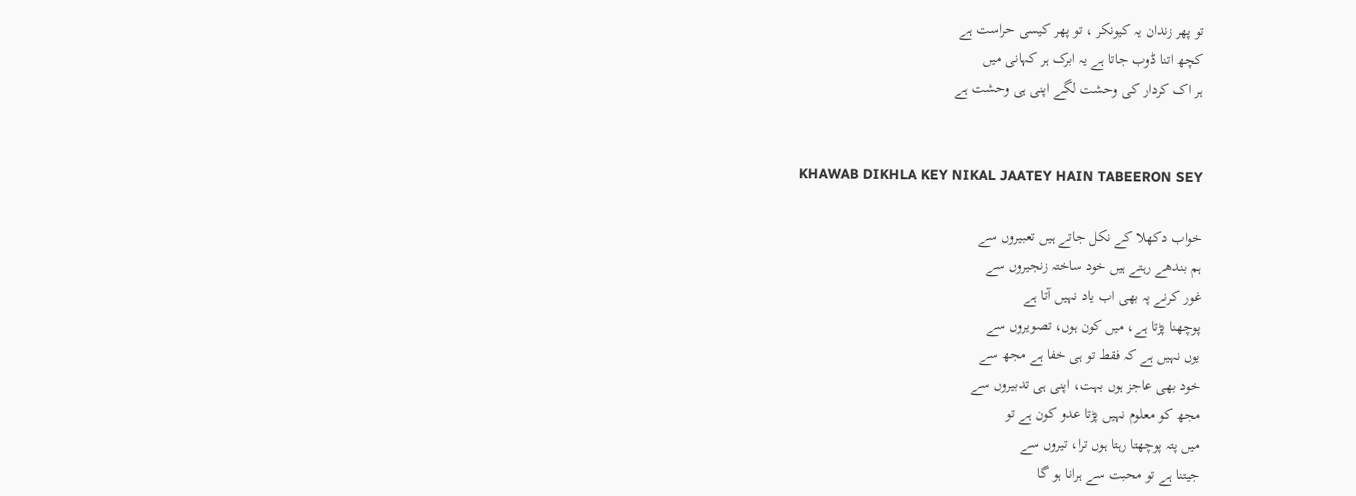تو پھر زندان یہ کیونکر ، تو پھر کیسی حراست ہے
کچھ اتنا ڈوب جاتا ہے یہ ابرک ہر کہانی میں
ہر اک کردار کی وحشت لگے اپنی ہی وحشت ہے


KHAWAB DIKHLA KEY NIKAL JAATEY HAIN TABEERON SEY

خواب دکھلا کے نکل جاتے ہیں تعبیروں سے
ہم بندھے رہتے ہیں خود ساختہ زنجیروں سے
غور کرنے پہ بھی اب یاد نہیں آتا ہے
پوچھنا پڑتا ہے، میں کون ہوں، تصویروں سے
یوں نہیں ہے کہ فقط تو ہی خفا ہے مجھ سے
خود بھی عاجز ہوں بہت، اپنی ہی تدبیروں سے
مجھ کو معلوم نہیں پڑتا عدو کون ہے تو
میں پتہ پوچھتا رہتا ہوں ترا، تیروں سے
جیتنا ہے تو محبت سے ہرانا ہو گا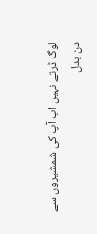لوگ ڈرتے نہیں اب آپ کی شمشیروں سے
دن بدل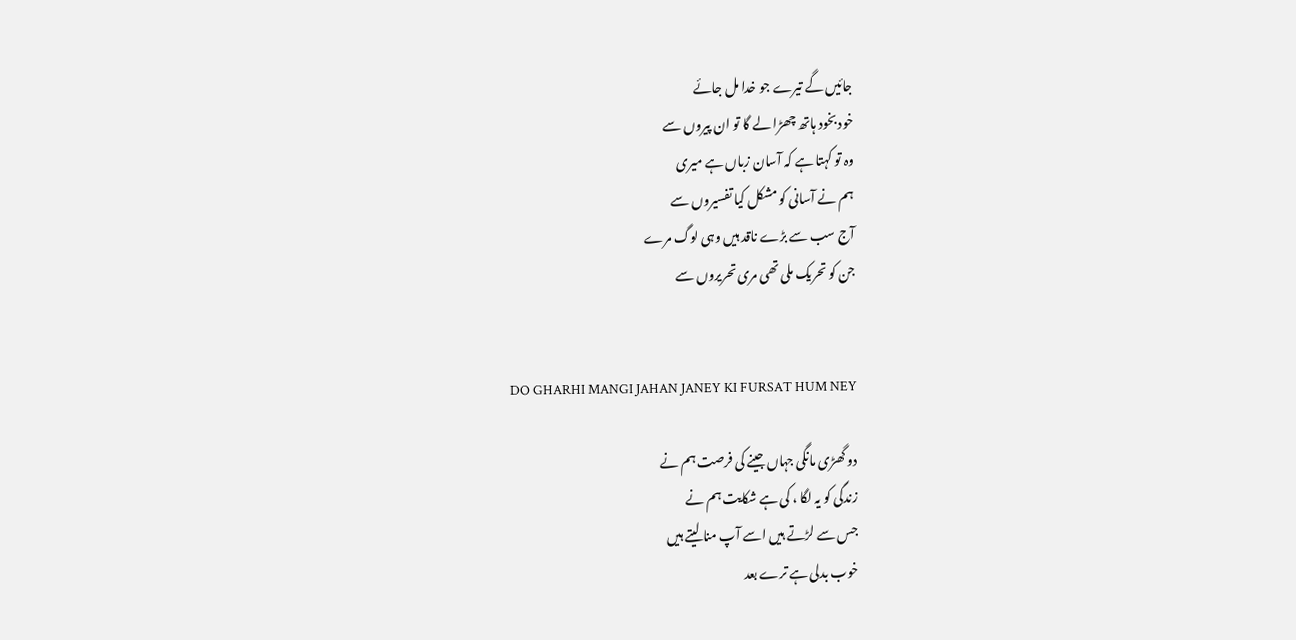جائیں گے تیرے جو خدا مل جائے
خود بخود ہاتھ چھڑا لے گا تو ان پیروں سے
وہ تو کہتا ہے کہ آسان زباں ہے میری
ہم نے آسانی کو مشکل کیا تفسیروں سے
آج سب سے بڑے ناقد ہیں وہی لوگ مرے
جن کو تحریک ملی تھی مری تحریروں سے


DO GHARHI MANGI JAHAN JANEY KI FURSAT HUM NEY

دو گھڑی مانگی جہاں جینے کی فرصت ہم نے
زندگی کو یہ لگا ، کی ہے شکایت ہم نے
جس سے لڑتے ہیں اسے آپ منا لیتے ہیں
خوب بدلی ہے ترے بعد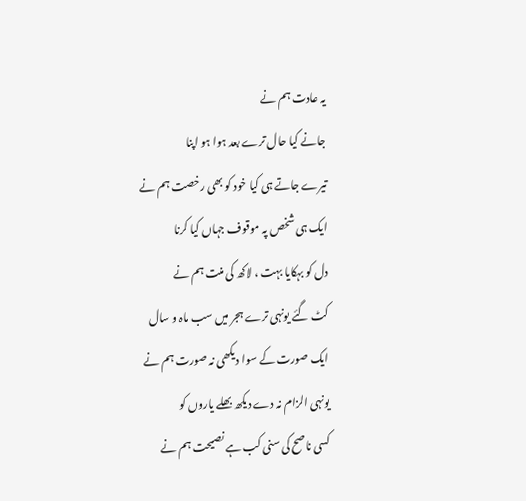یہ عادت ہم نے
جانے کیا حال ترے بعد ہوا ہو اپنا
تیرے جاتے ہی کیا خود کو بھی رخصت ہم نے
ایک ہی شخص پہ موقوف جہاں کیا کرنا
دل کو بہکایا بہت ، لاکھ کی منت ہم نے
کٹ گئے یونہی ترے ہجر میں سب ماہ و سال
ایک صورت کے سوا دیکھی نہ صورت ہم نے
یونہی الزام نہ دے دیکھ بھلے یاروں کو
کسی ناصح کی سنی کب ہے نصیحت ہم نے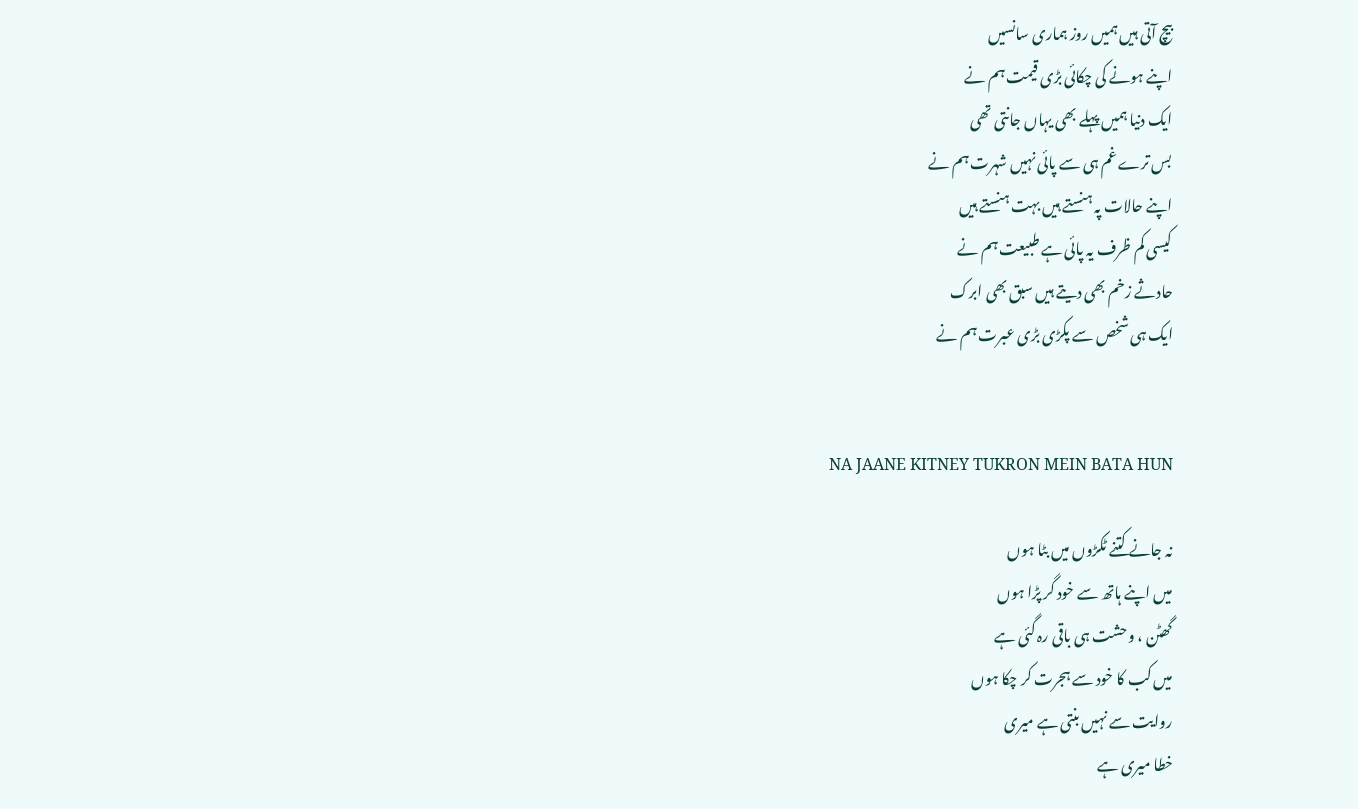بیچ آتی ہیں ہمیں روز ہماری سانسیں
اپنے ہونے کی چکائی بڑی قیمت ہم نے
ایک دنیا ہمیں پہلے بھی یہاں جانتی تھی
بس ترے غم ہی سے پائی نہیں شہرت ہم نے
اپنے حالات پہ ہنستے ہیں بہت ہنستے ہیں
کیسی کم ظرف یہ پائی ہے طبیعت ہم نے
حادثے زخم بھی دیتے ہیں سبق بھی ابرک
ایک ہی شخص سے پکڑی بڑی عبرت ہم نے


NA JAANE KITNEY TUKRON MEIN BATA HUN

نہ جانے کتنے ٹکڑوں میں بٹا ہوں
میں اپنے ہاتھ سے خود گر پڑا ہوں
گھٹن ، وحشت ہی باقی رہ گئی ہے
میں کب کا خود سے ہجرت کر چکا ہوں
روایت سے نہیں بنتی ہے میری
خطا میری ہے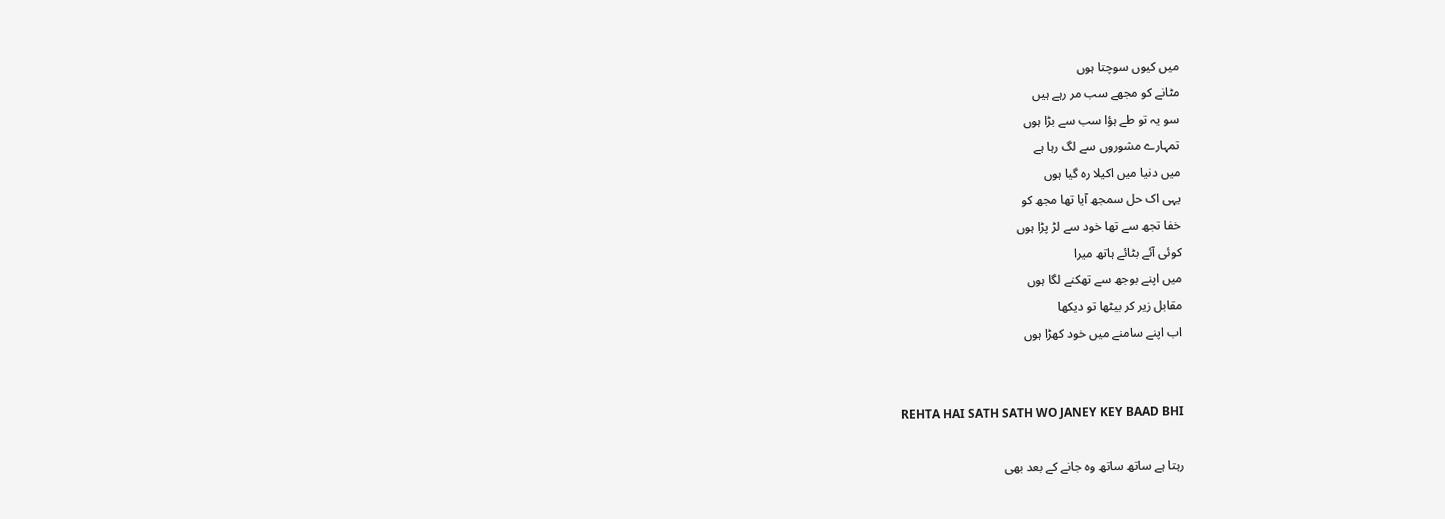میں کیوں سوچتا ہوں
مٹانے کو مجھے سب مر رہے ہیں
سو یہ تو طے ہؤا سب سے بڑا ہوں
تمہارے مشوروں سے لگ رہا ہے
میں دنیا میں اکیلا رہ گیا ہوں
یہی اک حل سمجھ آیا تھا مجھ کو
خفا تجھ سے تھا خود سے لڑ پڑا ہوں
کوئی آئے بٹائے ہاتھ میرا
میں اپنے بوجھ سے تھکنے لگا ہوں
مقابل زیر کر بیٹھا تو دیکھا
اب اپنے سامنے میں خود کھڑا ہوں


REHTA HAI SATH SATH WO JANEY KEY BAAD BHI

رہتا ہے ساتھ ساتھ وہ جانے کے بعد بھی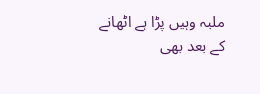ملبہ وہیں پڑا ہے اٹھانے کے بعد بھی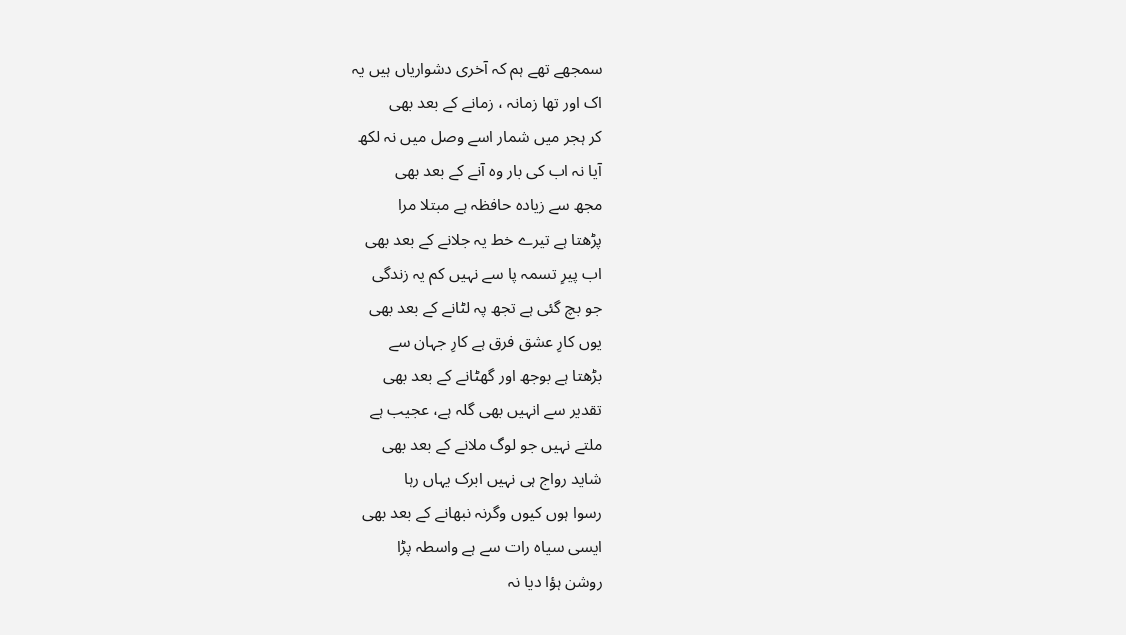سمجھے تھے ہم کہ آخری دشواریاں ہیں یہ
اک اور تھا زمانہ ، زمانے کے بعد بھی
کر ہجر میں شمار اسے وصل میں نہ لکھ
آیا نہ اب کی بار وہ آنے کے بعد بھی
مجھ سے زیادہ حافظہ ہے مبتلا مرا
پڑھتا ہے تیرے خط یہ جلانے کے بعد بھی
اب پیرِ تسمہ پا سے نہیں کم یہ زندگی
جو بچ گئی ہے تجھ پہ لٹانے کے بعد بھی
یوں کارِ عشق فرق ہے کارِ جہان سے
بڑھتا ہے بوجھ اور گھٹانے کے بعد بھی
تقدیر سے انہیں بھی گلہ ہے، عجیب ہے
ملتے نہیں جو لوگ ملانے کے بعد بھی
شاید رواج ہی نہیں ابرک یہاں رہا
رسوا ہوں کیوں وگرنہ نبھانے کے بعد بھی
ایسی سیاہ رات سے ہے واسطہ پڑا
روشن ہؤا دیا نہ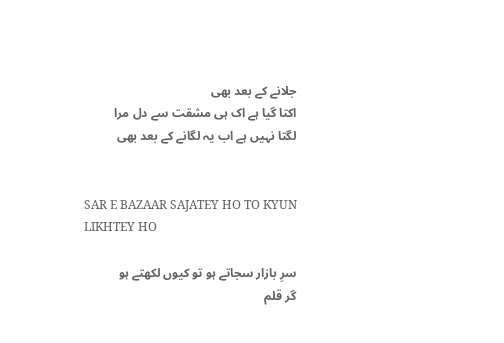جلانے کے بعد بھی
اکتا گیا ہے اک ہی مشقت سے دل مرا
لگتا نہیں ہے اب یہ لگانے کے بعد بھی


SAR E BAZAAR SAJATEY HO TO KYUN LIKHTEY HO

سرِ بازار سجاتے ہو تو کیوں لکھتے ہو
گر قلم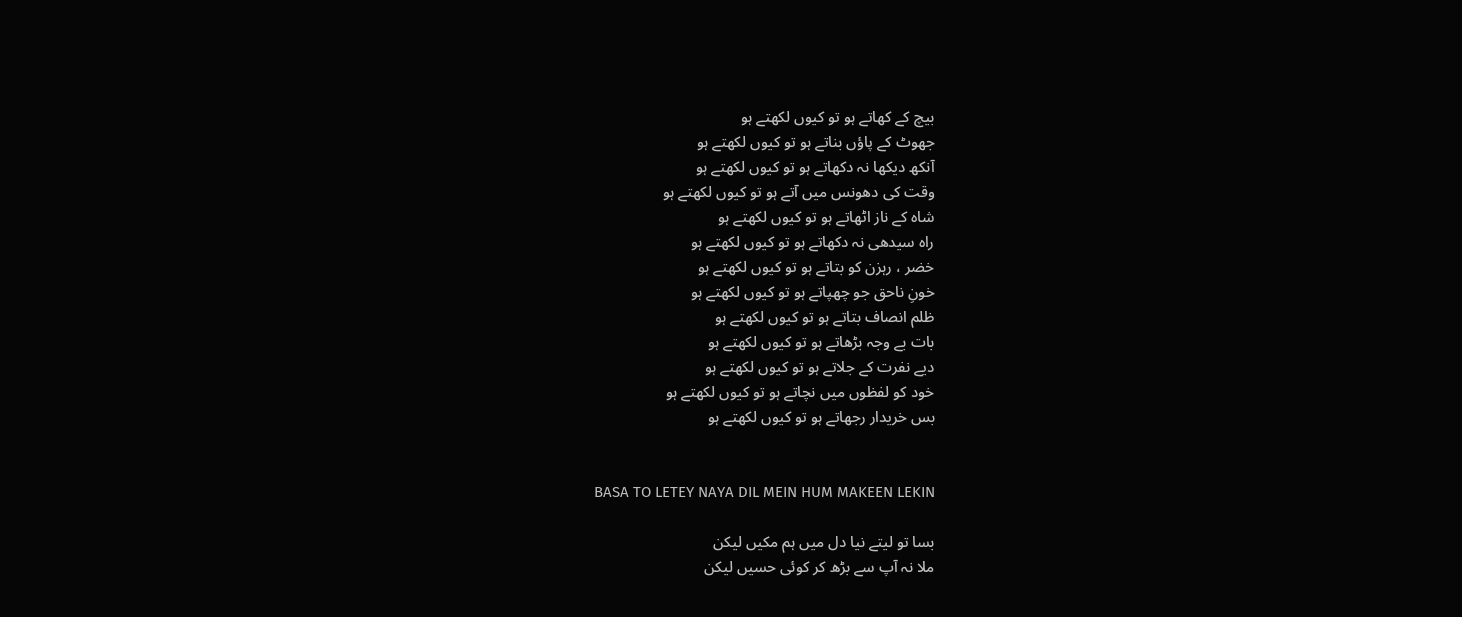بیچ کے کھاتے ہو تو کیوں لکھتے ہو
جھوٹ کے پاؤں بناتے ہو تو کیوں لکھتے ہو
آنکھ دیکھا نہ دکھاتے ہو تو کیوں لکھتے ہو
وقت کی دھونس میں آتے ہو تو کیوں لکھتے ہو
شاہ کے ناز اٹھاتے ہو تو کیوں لکھتے ہو
راہ سیدھی نہ دکھاتے ہو تو کیوں لکھتے ہو
خضر ، رہزن کو بتاتے ہو تو کیوں لکھتے ہو
خونِ ناحق جو چھپاتے ہو تو کیوں لکھتے ہو
ظلم انصاف بتاتے ہو تو کیوں لکھتے ہو
بات بے وجہ بڑھاتے ہو تو کیوں لکھتے ہو
دیے نفرت کے جلاتے ہو تو کیوں لکھتے ہو
خود کو لفظوں میں نچاتے ہو تو کیوں لکھتے ہو
بس خریدار رجھاتے ہو تو کیوں لکھتے ہو


BASA TO LETEY NAYA DIL MEIN HUM MAKEEN LEKIN

بسا تو لیتے نیا دل میں ہم مکیں لیکن
ملا نہ آپ سے بڑھ کر کوئی حسیں لیکن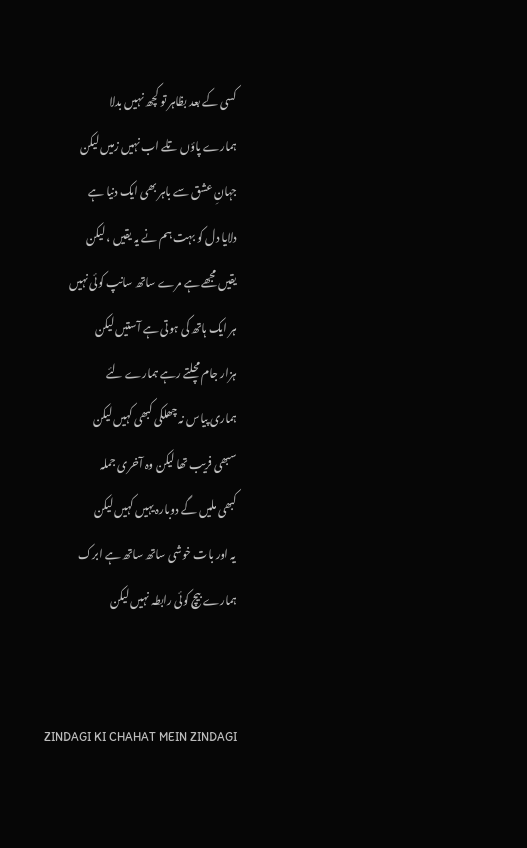کسی کے بعد بظاہر تو کچھ نہیں بدلا
ہمارے پاؤں تلے اب نہیں زمیں لیکن
جہانِ عشق سے باہر بھی ایک دنیا ہے
دلایا دل کو بہت ہم نے یہ یقیں ، لیکن
یقیں مجھے ہے مرے ساتھ سانپ کوئی نہیں
ہر ایک ہاتھ کی ہوتی ہے آستیں لیکن
ہزار جام مچلتے رہے ہمارے لئے
ہماری پیاس نہ چھلکی کبھی کہیں لیکن
سبھی فریب تھا لیکن وہ آخری جملہ
کبھی ملیں گے دوبارہ یہیں کہیں لیکن
یہ اور بات خوشی ساتھ ساتھ ہے ابرک
ہمارے بیچ کوئی رابطہ نہیں لیکن


ZINDAGI KI CHAHAT MEIN ZINDAGI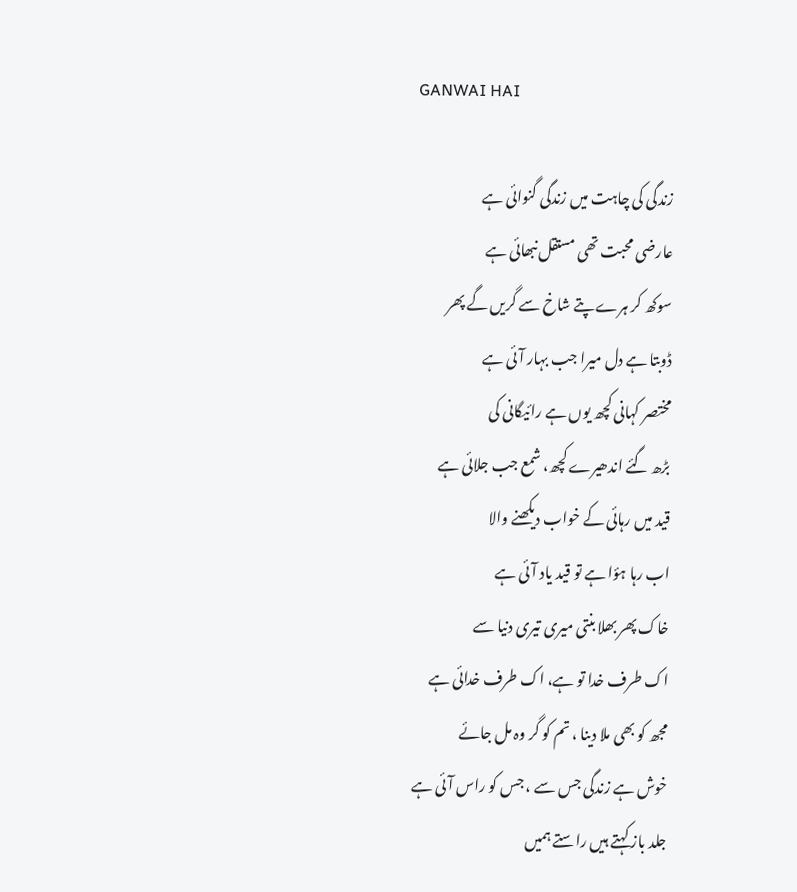GANWAI HAI

زندگی کی چاہت میں زندگی گنوائی ہے
عارضی محبت تھی مستقل نبھائی ہے
سوکھ کر ہرے پتے شاخ سے گریں گے پھر
ڈوبتا ہے دل میرا جب بہار آئی ہے
مختصر کہانی کچھ یوں ہے رائیگانی کی
بڑھ گئے اندھیرے کچھ، شمع جب جلائی ہے
قید میں رہائی کے خواب دیکھنے والا
اب رہا ہؤا ہے تو قید یاد آئی ہے
خاک پھر بھلا بنتی میری تیری دنیا سے
اک طرف خدا تو ہے، اک طرف خدائی ہے
مجھ کو بھی ملا دینا ، تم کو گر وہ مل جائے
خوش ہے زندگی جس سے ، جس کو راس آئی ہے
جلد باز کہتے ہیں راستے ہمیں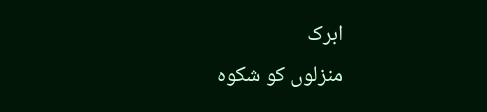ابرک
منزلوں کو شکوہ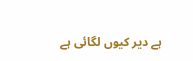ہے دیر کیوں لگائی ہے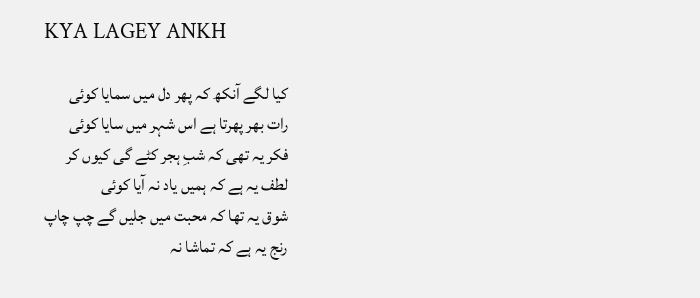KYA LAGEY ANKH

کیا لگے آنکھ کہ پھر دل میں سمایا کوئی
رات بھر پھرتا ہے اس شہر میں سایا کوئی
فکر یہ تھی کہ شبِ ہجر کٹے گی کیوں کر
لطف یہ ہے کہ ہمیں یاد نہ آیا کوئی
شوق یہ تھا کہ محبت میں جلیں گے چپ چاپ
رنج یہ ہے کہ تماشا نہ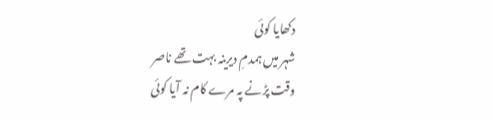دکھایا کوئی
شہر میں ہمدمِ دیرینہ بہت تھے ناصر
وقت پڑنے پہ مرے کام نہ آیا کوئی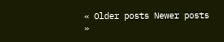« Older posts Newer posts »